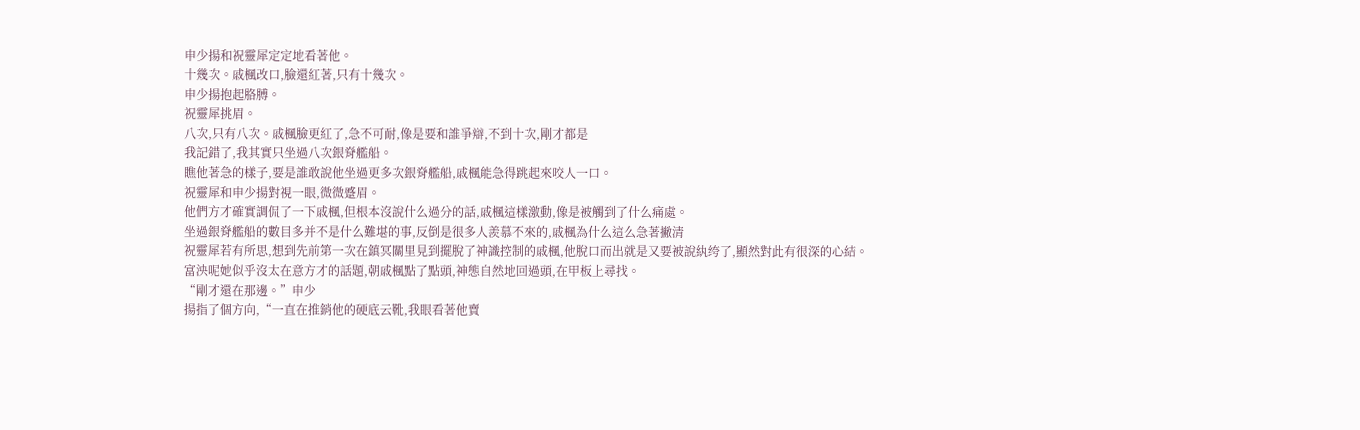申少揚和祝靈犀定定地看著他。
十幾次。戚楓改口,臉還紅著,只有十幾次。
申少揚抱起胳膊。
祝靈犀挑眉。
八次,只有八次。戚楓臉更紅了,急不可耐,像是要和誰爭辯,不到十次,剛才都是
我記錯了,我其實只坐過八次銀脊艦船。
瞧他著急的樣子,要是誰敢說他坐過更多次銀脊艦船,戚楓能急得跳起來咬人一口。
祝靈犀和申少揚對視一眼,微微蹙眉。
他們方才確實調侃了一下戚楓,但根本沒說什么過分的話,戚楓這樣激動,像是被觸到了什么痛處。
坐過銀脊艦船的數目多并不是什么難堪的事,反倒是很多人羨慕不來的,戚楓為什么這么急著撇清
祝靈犀若有所思,想到先前第一次在鎮冥關里見到擺脫了神識控制的戚楓,他脫口而出就是又要被說紈绔了,顯然對此有很深的心結。
富泱呢她似乎沒太在意方才的話題,朝戚楓點了點頭,神態自然地回過頭,在甲板上尋找。
“剛才還在那邊。”申少
揚指了個方向,“一直在推銷他的硬底云靴,我眼看著他賣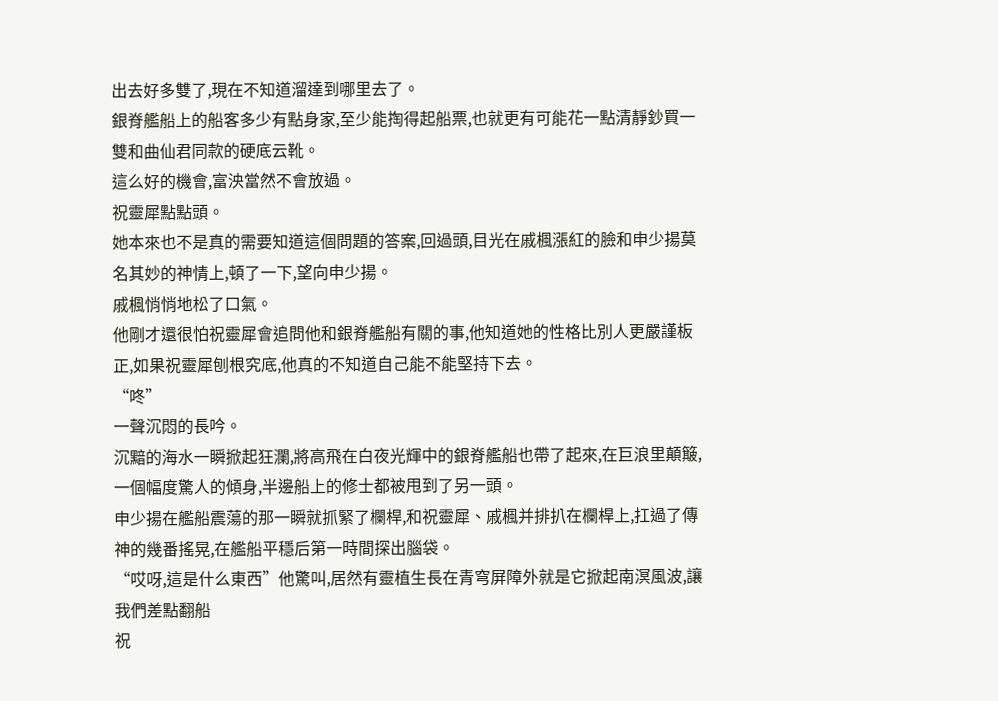出去好多雙了,現在不知道溜達到哪里去了。
銀脊艦船上的船客多少有點身家,至少能掏得起船票,也就更有可能花一點清靜鈔買一雙和曲仙君同款的硬底云靴。
這么好的機會,富泱當然不會放過。
祝靈犀點點頭。
她本來也不是真的需要知道這個問題的答案,回過頭,目光在戚楓漲紅的臉和申少揚莫名其妙的神情上,頓了一下,望向申少揚。
戚楓悄悄地松了口氣。
他剛才還很怕祝靈犀會追問他和銀脊艦船有關的事,他知道她的性格比別人更嚴謹板正,如果祝靈犀刨根究底,他真的不知道自己能不能堅持下去。
“咚”
一聲沉悶的長吟。
沉黯的海水一瞬掀起狂瀾,將高飛在白夜光輝中的銀脊艦船也帶了起來,在巨浪里顛簸,一個幅度驚人的傾身,半邊船上的修士都被甩到了另一頭。
申少揚在艦船震蕩的那一瞬就抓緊了欄桿,和祝靈犀、戚楓并排扒在欄桿上,扛過了傳神的幾番搖晃,在艦船平穩后第一時間探出腦袋。
“哎呀,這是什么東西”他驚叫,居然有靈植生長在青穹屏障外就是它掀起南溟風波,讓我們差點翻船
祝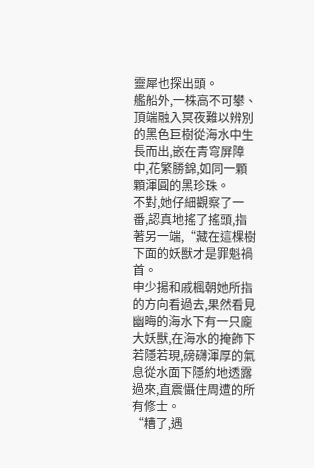靈犀也探出頭。
艦船外,一株高不可攀、頂端融入冥夜難以辨別的黑色巨樹從海水中生長而出,嵌在青穹屏障中,花繁勝錦,如同一顆顆渾圓的黑珍珠。
不對,她仔細觀察了一番,認真地搖了搖頭,指著另一端,“藏在這棵樹下面的妖獸才是罪魁禍首。
申少揚和戚楓朝她所指的方向看過去,果然看見幽晦的海水下有一只龐大妖獸,在海水的掩飾下若隱若現,磅礴渾厚的氣息從水面下隱約地透露過來,直震懾住周遭的所有修士。
“糟了,遇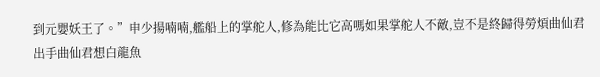到元嬰妖王了。”申少揚喃喃,艦船上的掌舵人,修為能比它高嗎如果掌舵人不敵,豈不是終歸得勞煩曲仙君出手曲仙君想白龍魚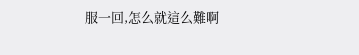服一回,怎么就這么難啊